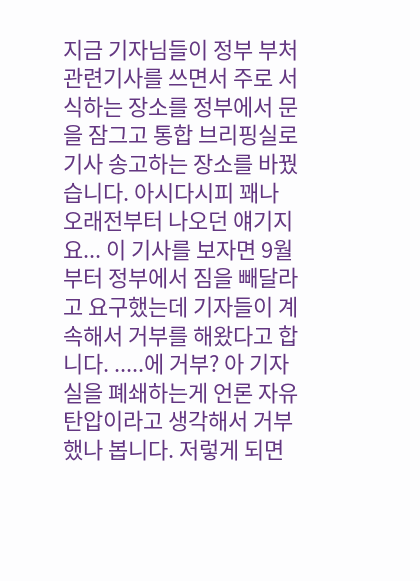지금 기자님들이 정부 부처 관련기사를 쓰면서 주로 서식하는 장소를 정부에서 문을 잠그고 통합 브리핑실로 기사 송고하는 장소를 바꿨습니다. 아시다시피 꽤나 오래전부터 나오던 얘기지요... 이 기사를 보자면 9월부터 정부에서 짐을 빼달라고 요구했는데 기자들이 계속해서 거부를 해왔다고 합니다. .....에 거부? 아 기자실을 폐쇄하는게 언론 자유 탄압이라고 생각해서 거부 했나 봅니다. 저렇게 되면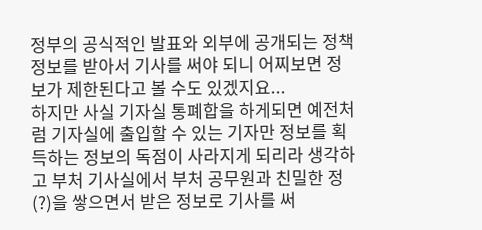정부의 공식적인 발표와 외부에 공개되는 정책정보를 받아서 기사를 써야 되니 어찌보면 정보가 제한된다고 볼 수도 있겠지요...
하지만 사실 기자실 통폐합을 하게되면 예전처럼 기자실에 출입할 수 있는 기자만 정보를 획득하는 정보의 독점이 사라지게 되리라 생각하고 부처 기사실에서 부처 공무원과 친밀한 정(?)을 쌓으면서 받은 정보로 기사를 써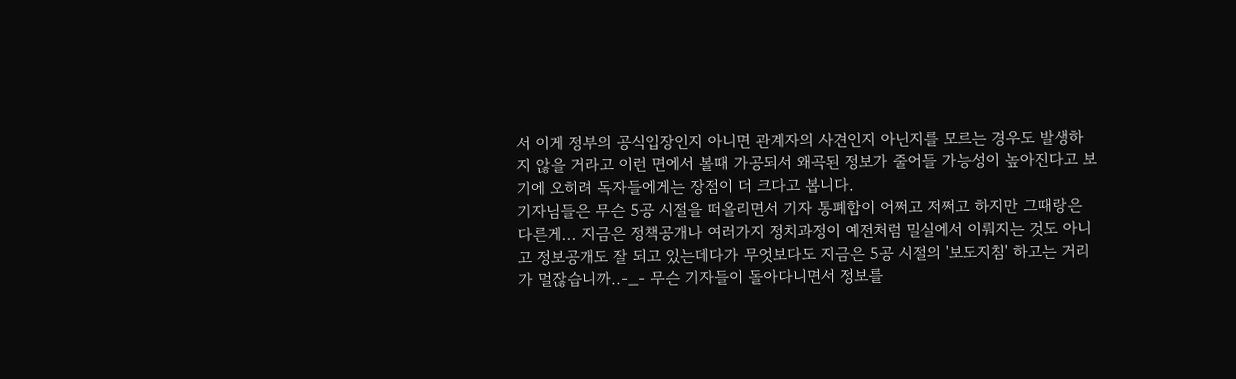서 이게 정부의 공식입장인지 아니면 관계자의 사견인지 아닌지를 모르는 경우도 발생하지 않을 거라고 이런 면에서 볼때 가공되서 왜곡된 정보가 줄어들 가능성이 높아진다고 보기에 오히려 독자들에게는 장점이 더 크다고 봅니다.
기자님들은 무슨 5공 시절을 떠올리면서 기자 통폐합이 어쩌고 저쩌고 하지만 그때랑은 다른게... 지금은 정책공개나 여러가지 정치과정이 예전처럼 밀실에서 이뤄지는 것도 아니고 정보공개도 잘 되고 있는데다가 무엇보다도 지금은 5공 시절의 '보도지침' 하고는 거리가 멀잖습니까..-_- 무슨 기자들이 돌아다니면서 정보를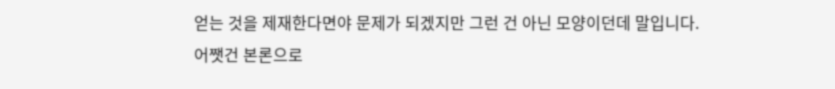얻는 것을 제재한다면야 문제가 되겠지만 그런 건 아닌 모양이던데 말입니다.
어쨋건 본론으로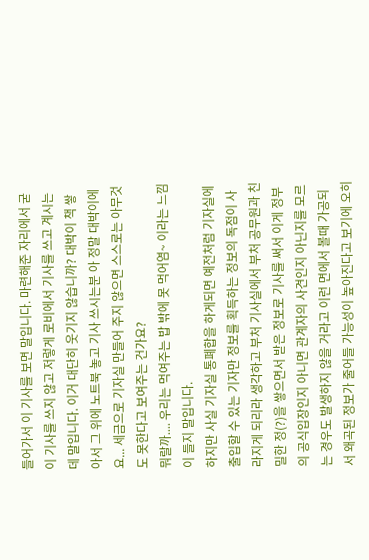들어가서 이 기사를 보면 말입니다. 마련해준 자리에서 굳이 기사를 쓰지 않고 저렇게 로비에서 기사를 쓰고 계시는데 말입니다. 이거 대단히 웃기지 않습니까? 대박이 책 쌓아서 그 위에 노트북 놓고 기사 쓰시는분 아 정말 대박이에요... 세금으로 기자실 만들어 주지 않으면 스스로는 아무것도 못한다고 보여주는 건가요?
뭐랄까.... 우리는 먹여주는 밥 밖에 못 먹어염~ 이라는 느낌이 들지 말입니다.
하지만 사실 기자실 통폐합을 하게되면 예전처럼 기자실에 출입할 수 있는 기자만 정보를 획득하는 정보의 독점이 사라지게 되리라 생각하고 부처 기사실에서 부처 공무원과 친밀한 정(?)을 쌓으면서 받은 정보로 기사를 써서 이게 정부의 공식입장인지 아니면 관계자의 사견인지 아닌지를 모르는 경우도 발생하지 않을 거라고 이런 면에서 볼때 가공되서 왜곡된 정보가 줄어들 가능성이 높아진다고 보기에 오히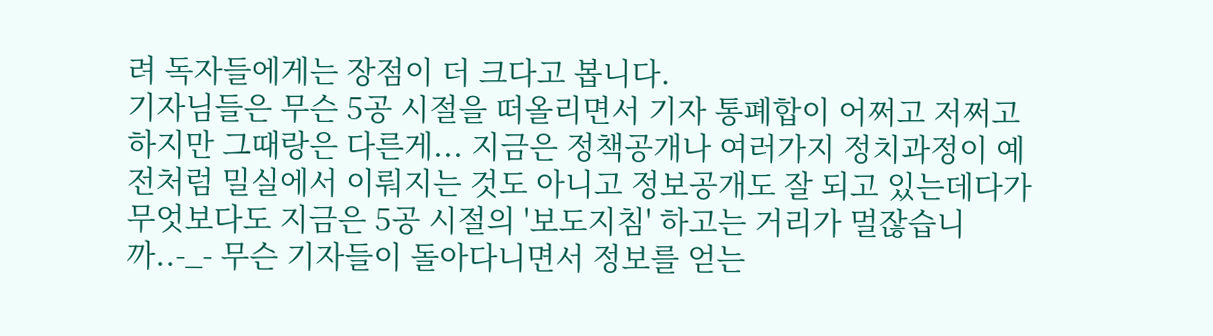려 독자들에게는 장점이 더 크다고 봅니다.
기자님들은 무슨 5공 시절을 떠올리면서 기자 통폐합이 어쩌고 저쩌고 하지만 그때랑은 다른게... 지금은 정책공개나 여러가지 정치과정이 예전처럼 밀실에서 이뤄지는 것도 아니고 정보공개도 잘 되고 있는데다가 무엇보다도 지금은 5공 시절의 '보도지침' 하고는 거리가 멀잖습니까..-_- 무슨 기자들이 돌아다니면서 정보를 얻는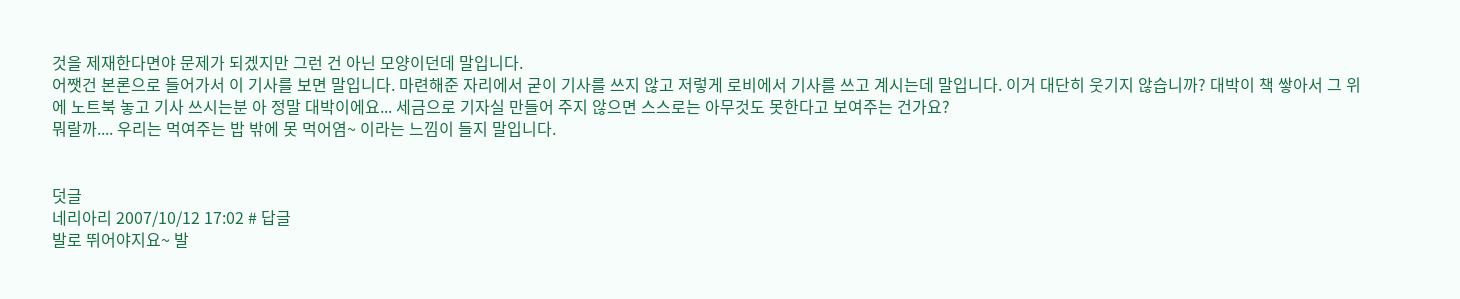것을 제재한다면야 문제가 되겠지만 그런 건 아닌 모양이던데 말입니다.
어쨋건 본론으로 들어가서 이 기사를 보면 말입니다. 마련해준 자리에서 굳이 기사를 쓰지 않고 저렇게 로비에서 기사를 쓰고 계시는데 말입니다. 이거 대단히 웃기지 않습니까? 대박이 책 쌓아서 그 위에 노트북 놓고 기사 쓰시는분 아 정말 대박이에요... 세금으로 기자실 만들어 주지 않으면 스스로는 아무것도 못한다고 보여주는 건가요?
뭐랄까.... 우리는 먹여주는 밥 밖에 못 먹어염~ 이라는 느낌이 들지 말입니다.


덧글
네리아리 2007/10/12 17:02 # 답글
발로 뛰어야지요~ 발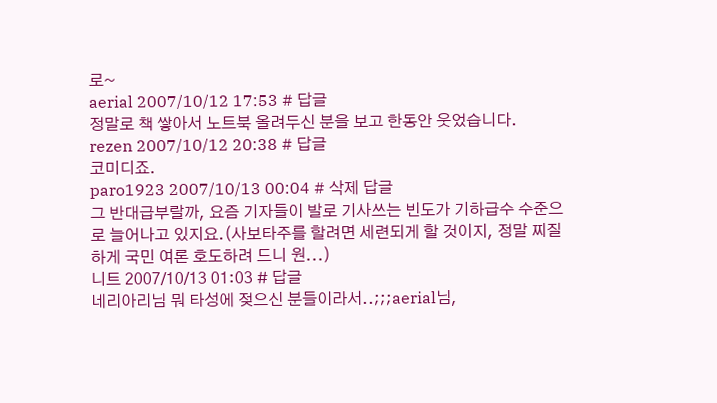로~
aerial 2007/10/12 17:53 # 답글
정말로 책 쌓아서 노트북 올려두신 분을 보고 한동안 웃었습니다.
rezen 2007/10/12 20:38 # 답글
코미디죠.
paro1923 2007/10/13 00:04 # 삭제 답글
그 반대급부랄까, 요즘 기자들이 발로 기사쓰는 빈도가 기하급수 수준으로 늘어나고 있지요.(사보타주를 할려면 세련되게 할 것이지, 정말 찌질하게 국민 여론 호도하려 드니 원...)
니트 2007/10/13 01:03 # 답글
네리아리님 뭐 타성에 젖으신 분들이라서..;;;aerial님,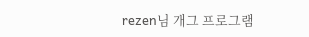rezen님 개그 프로그램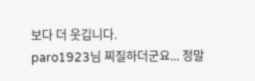보다 더 웃깁니다.
paro1923님 찌질하더군요... 정말